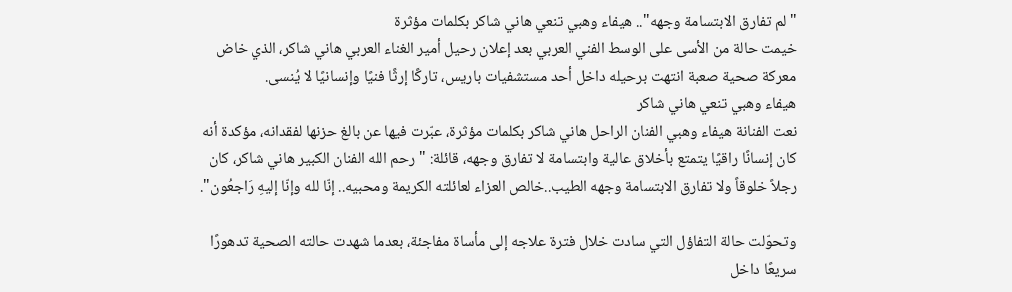"لم تفارق الابتسامة وجهه".. هيفاء وهبي تنعي هاني شاكر بكلمات مؤثرة
خيمت حالة من الأسى على الوسط الفني العربي بعد إعلان رحيل أمير الغناء العربي هاني شاكر، الذي خاض معركة صحية صعبة انتهت برحيله داخل أحد مستشفيات باريس، تاركًا إرثًا فنيًا وإنسانيًا لا يُنسى.
هيفاء وهبي تنعي هاني شاكر
نعت الفنانة هيفاء وهبي الفنان الراحل هاني شاكر بكلمات مؤثرة، عبّرت فيها عن بالغ حزنها لفقدانه، مؤكدة أنه كان إنسانًا راقيًا يتمتع بأخلاق عالية وابتسامة لا تفارق وجهه، قائلة: "رحم الله الفنان الكبير هاني شاكر، كان رجلاً خلوقاً ولا تفارق الابتسامة وجهه الطيب..خالص العزاء لعائلته الكريمة ومحبيه.. إنّا لله وإنّا إليهِ رَاجعُون".

وتحوّلت حالة التفاؤل التي سادت خلال فترة علاجه إلى مأساة مفاجئة، بعدما شهدت حالته الصحية تدهورًا سريعًا داخل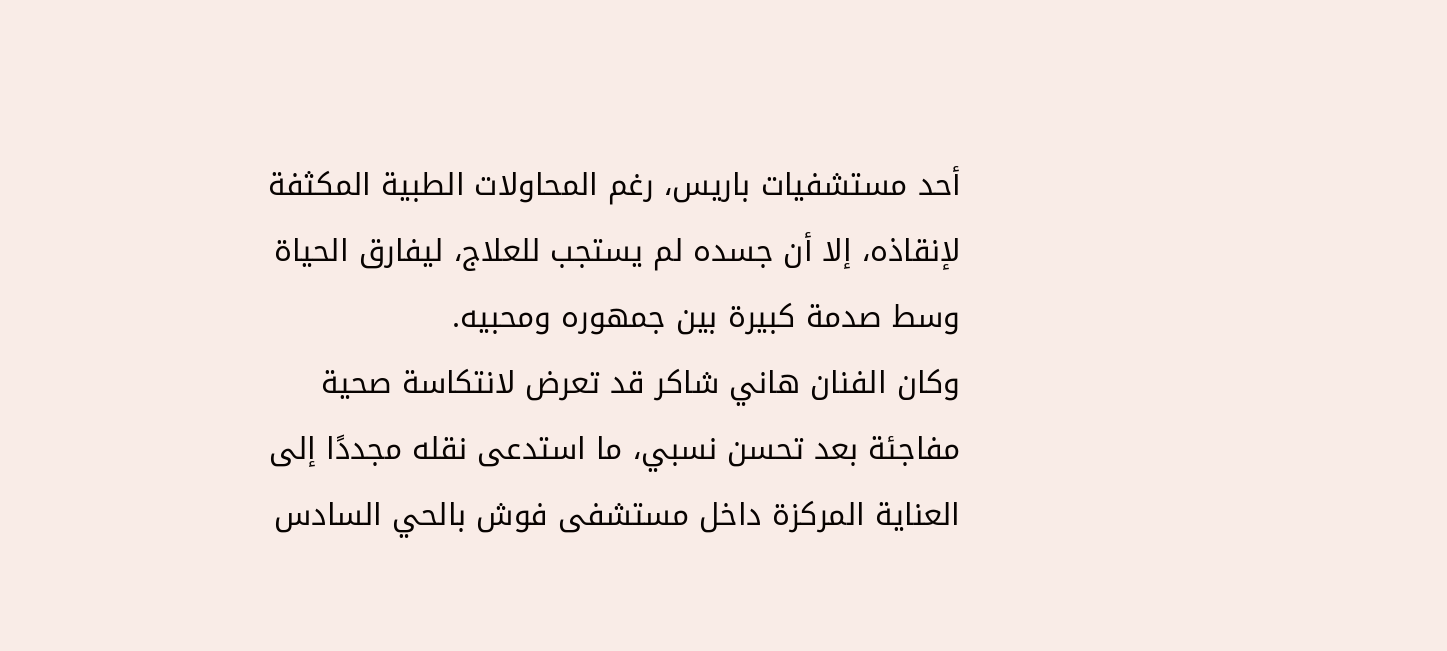أحد مستشفيات باريس، رغم المحاولات الطبية المكثفة لإنقاذه، إلا أن جسده لم يستجب للعلاج، ليفارق الحياة وسط صدمة كبيرة بين جمهوره ومحبيه.
وكان الفنان هاني شاكر قد تعرض لانتكاسة صحية مفاجئة بعد تحسن نسبي، ما استدعى نقله مجددًا إلى العناية المركزة داخل مستشفى فوش بالحي السادس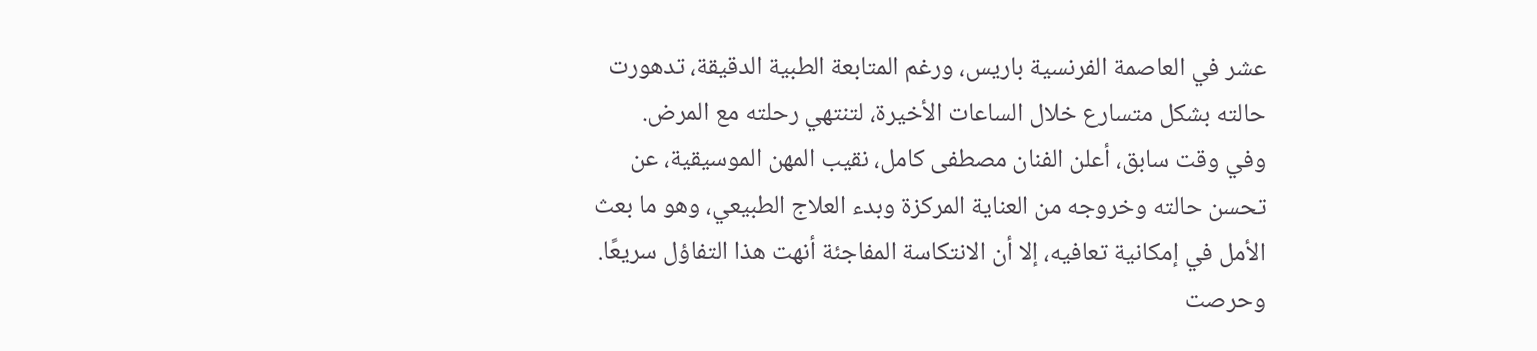عشر في العاصمة الفرنسية باريس، ورغم المتابعة الطبية الدقيقة، تدهورت حالته بشكل متسارع خلال الساعات الأخيرة، لتنتهي رحلته مع المرض.
وفي وقت سابق، أعلن الفنان مصطفى كامل، نقيب المهن الموسيقية، عن تحسن حالته وخروجه من العناية المركزة وبدء العلاج الطبيعي، وهو ما بعث الأمل في إمكانية تعافيه، إلا أن الانتكاسة المفاجئة أنهت هذا التفاؤل سريعًا.
وحرصت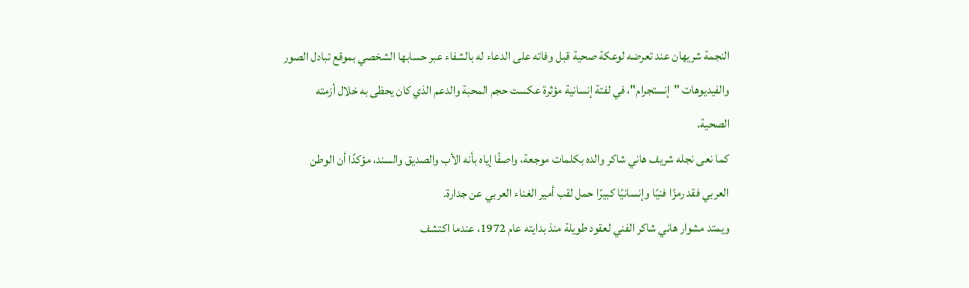النجمة شريهان عند تعرضه لوعكة صحية قبل وفاته على الدعاء له بالشفاء عبر حسابها الشخصي بموقع تبادل الصور والفيديوهات "إنستجرام"، في لفتة إنسانية مؤثرة عكست حجم المحبة والدعم الذي كان يحظى به خلال أزمته الصحية.
كما نعى نجله شريف هاني شاكر والده بكلمات موجعة، واصفًا إياه بأنه الأب والصديق والسند، مؤكدًا أن الوطن العربي فقد رمزًا فنيًا وإنسانيًا كبيرًا حمل لقب أمير الغناء العربي عن جدارة.
ويمتد مشوار هاني شاكر الفني لعقود طويلة منذ بدايته عام 1972، عندما اكتشف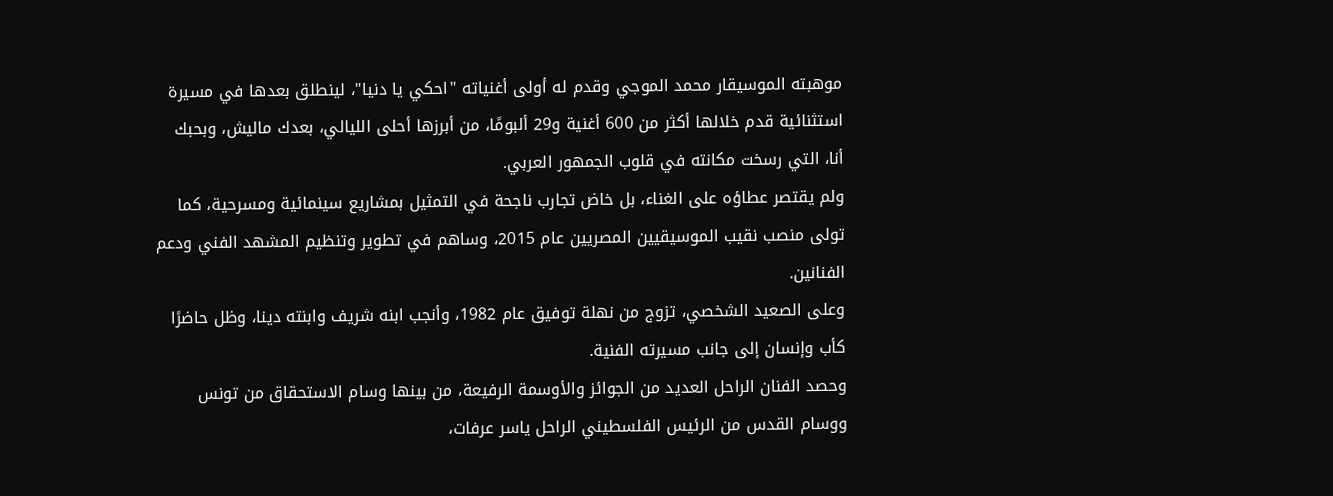موهبته الموسيقار محمد الموجي وقدم له أولى أغنياته "احكي يا دنيا"، لينطلق بعدها في مسيرة استثنائية قدم خلالها أكثر من 600 أغنية و29 ألبومًا، من أبرزها أحلى الليالي، بعدك ماليش، وبحبك أنا، التي رسخت مكانته في قلوب الجمهور العربي.
ولم يقتصر عطاؤه على الغناء، بل خاض تجارب ناجحة في التمثيل بمشاريع سينمائية ومسرحية، كما تولى منصب نقيب الموسيقيين المصريين عام 2015، وساهم في تطوير وتنظيم المشهد الفني ودعم الفنانين.
وعلى الصعيد الشخصي، تزوج من نهلة توفيق عام 1982، وأنجب ابنه شريف وابنته دينا، وظل حاضرًا كأب وإنسان إلى جانب مسيرته الفنية.
وحصد الفنان الراحل العديد من الجوائز والأوسمة الرفيعة، من بينها وسام الاستحقاق من تونس ووسام القدس من الرئيس الفلسطيني الراحل ياسر عرفات،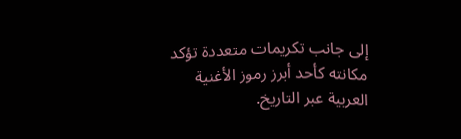إلى جانب تكريمات متعددة تؤكد مكانته كأحد أبرز رموز الأغنية العربية عبر التاريخ.